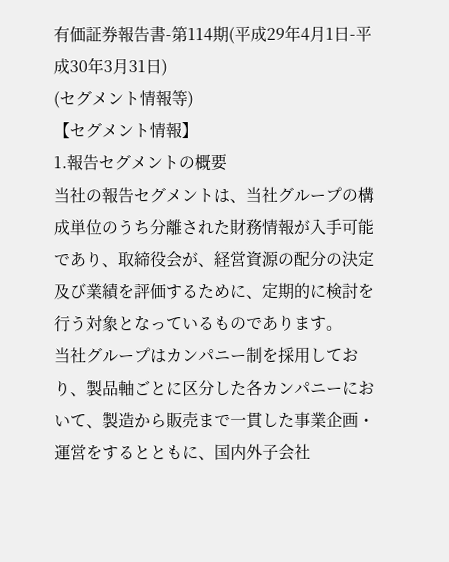有価証券報告書-第114期(平成29年4月1日-平成30年3月31日)
(セグメント情報等)
【セグメント情報】
1.報告セグメントの概要
当社の報告セグメントは、当社グループの構成単位のうち分離された財務情報が入手可能であり、取締役会が、経営資源の配分の決定及び業績を評価するために、定期的に検討を行う対象となっているものであります。
当社グループはカンパニー制を採用しており、製品軸ごとに区分した各カンパニーにおいて、製造から販売まで一貫した事業企画・運営をするとともに、国内外子会社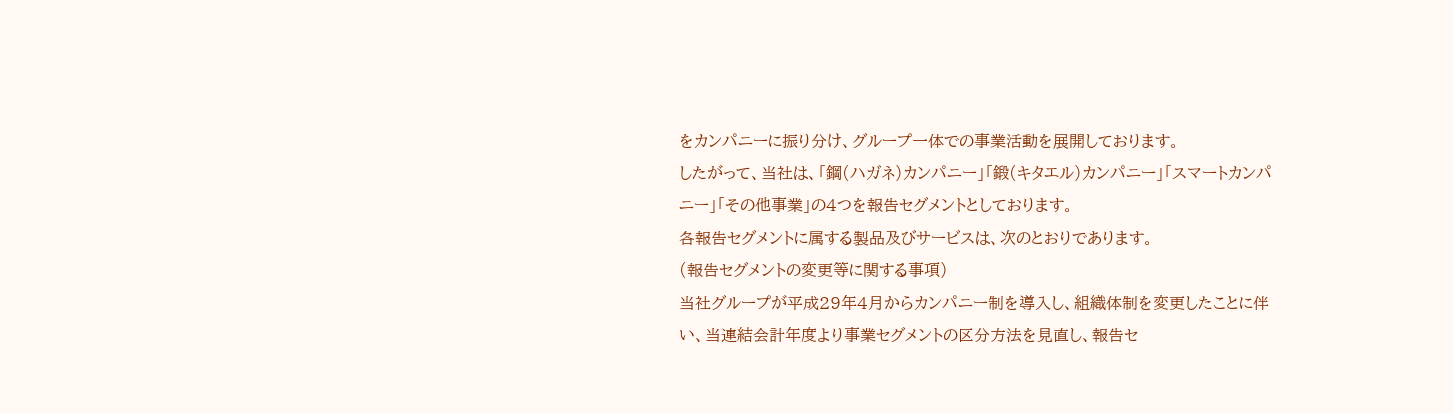をカンパニーに振り分け、グループ一体での事業活動を展開しております。
したがって、当社は、「鋼(ハガネ)カンパニー」「鍛(キタエル)カンパニー」「スマートカンパニー」「その他事業」の4つを報告セグメントとしております。
各報告セグメントに属する製品及びサービスは、次のとおりであります。
(報告セグメントの変更等に関する事項)
当社グループが平成29年4月からカンパニー制を導入し、組織体制を変更したことに伴い、当連結会計年度より事業セグメントの区分方法を見直し、報告セ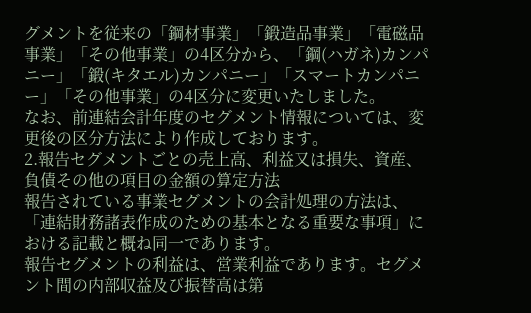グメントを従来の「鋼材事業」「鍛造品事業」「電磁品事業」「その他事業」の4区分から、「鋼(ハガネ)カンパニー」「鍛(キタエル)カンパニー」「スマートカンパニー」「その他事業」の4区分に変更いたしました。
なお、前連結会計年度のセグメント情報については、変更後の区分方法により作成しております。
2.報告セグメントごとの売上高、利益又は損失、資産、負債その他の項目の金額の算定方法
報告されている事業セグメントの会計処理の方法は、「連結財務諸表作成のための基本となる重要な事項」における記載と概ね同一であります。
報告セグメントの利益は、営業利益であります。セグメント間の内部収益及び振替高は第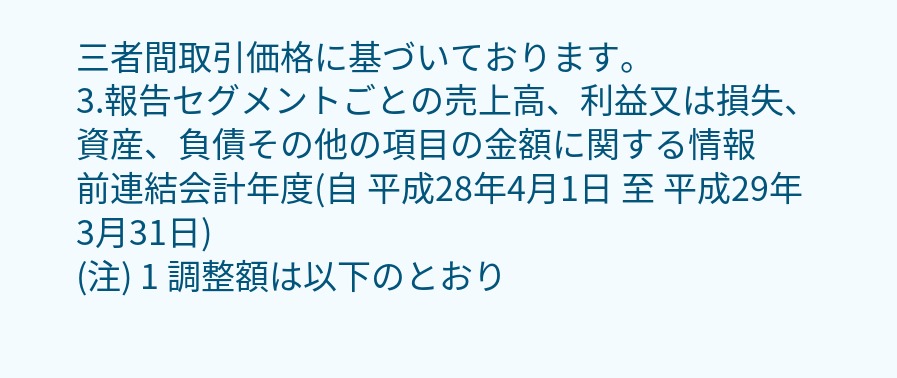三者間取引価格に基づいております。
3.報告セグメントごとの売上高、利益又は損失、資産、負債その他の項目の金額に関する情報
前連結会計年度(自 平成28年4月1日 至 平成29年3月31日)
(注) 1 調整額は以下のとおり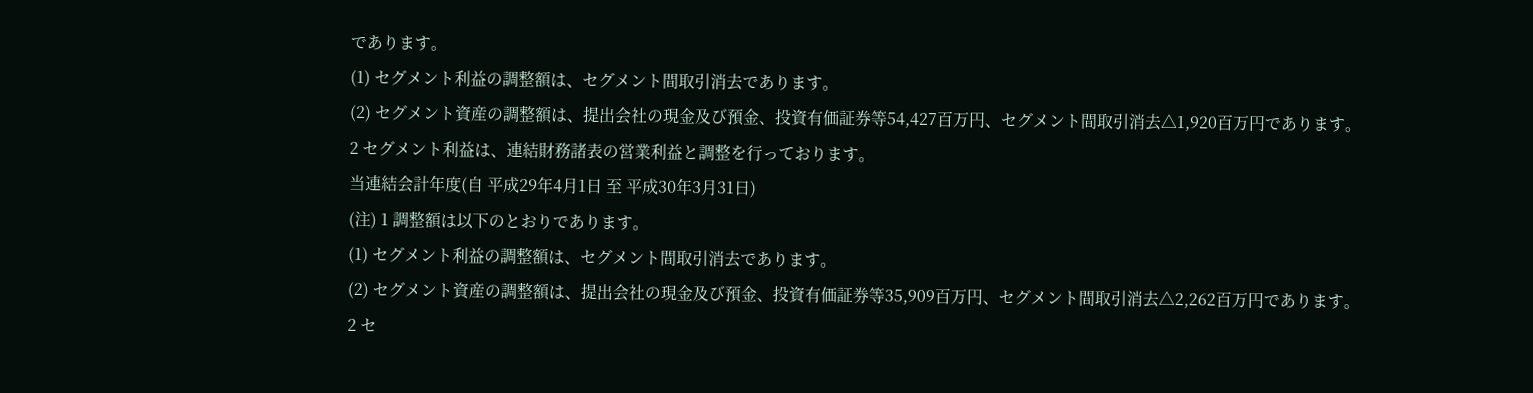であります。
(1) セグメント利益の調整額は、セグメント間取引消去であります。
(2) セグメント資産の調整額は、提出会社の現金及び預金、投資有価証券等54,427百万円、セグメント間取引消去△1,920百万円であります。
2 セグメント利益は、連結財務諸表の営業利益と調整を行っております。
当連結会計年度(自 平成29年4月1日 至 平成30年3月31日)
(注) 1 調整額は以下のとおりであります。
(1) セグメント利益の調整額は、セグメント間取引消去であります。
(2) セグメント資産の調整額は、提出会社の現金及び預金、投資有価証券等35,909百万円、セグメント間取引消去△2,262百万円であります。
2 セ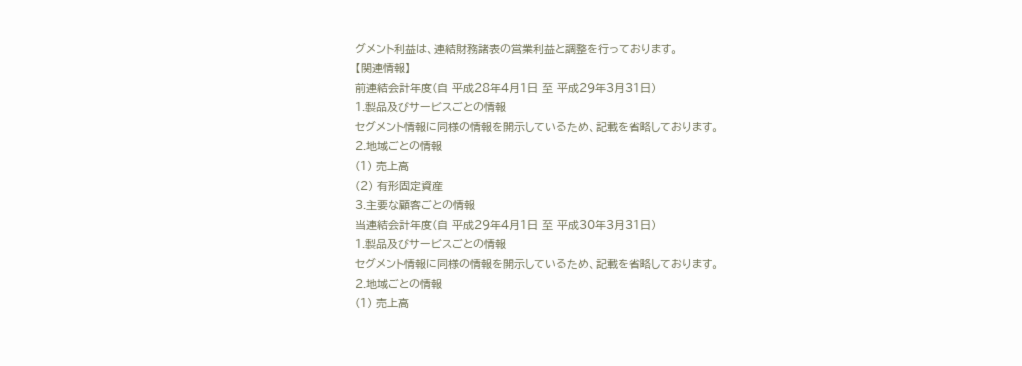グメント利益は、連結財務諸表の営業利益と調整を行っております。
【関連情報】
前連結会計年度(自 平成28年4月1日 至 平成29年3月31日)
1.製品及びサービスごとの情報
セグメント情報に同様の情報を開示しているため、記載を省略しております。
2.地域ごとの情報
(1) 売上高
(2) 有形固定資産
3.主要な顧客ごとの情報
当連結会計年度(自 平成29年4月1日 至 平成30年3月31日)
1.製品及びサービスごとの情報
セグメント情報に同様の情報を開示しているため、記載を省略しております。
2.地域ごとの情報
(1) 売上高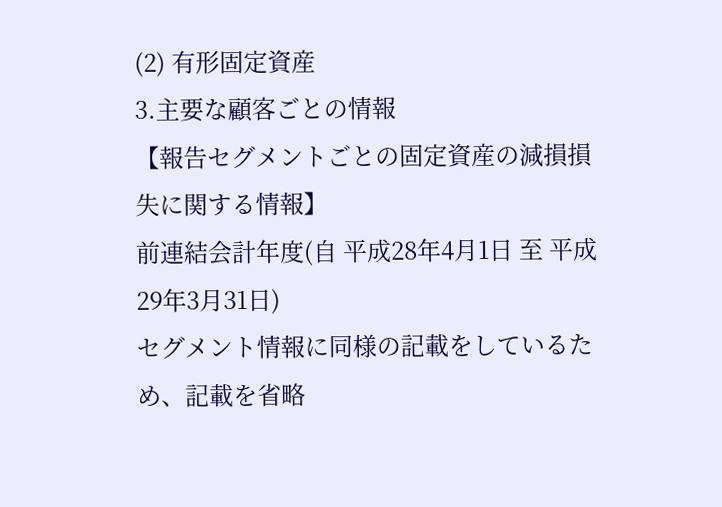(2) 有形固定資産
3.主要な顧客ごとの情報
【報告セグメントごとの固定資産の減損損失に関する情報】
前連結会計年度(自 平成28年4月1日 至 平成29年3月31日)
セグメント情報に同様の記載をしているため、記載を省略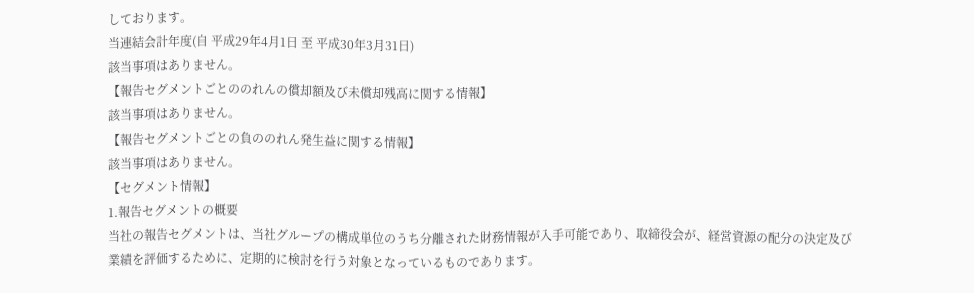しております。
当連結会計年度(自 平成29年4月1日 至 平成30年3月31日)
該当事項はありません。
【報告セグメントごとののれんの償却額及び未償却残高に関する情報】
該当事項はありません。
【報告セグメントごとの負ののれん発生益に関する情報】
該当事項はありません。
【セグメント情報】
1.報告セグメントの概要
当社の報告セグメントは、当社グループの構成単位のうち分離された財務情報が入手可能であり、取締役会が、経営資源の配分の決定及び業績を評価するために、定期的に検討を行う対象となっているものであります。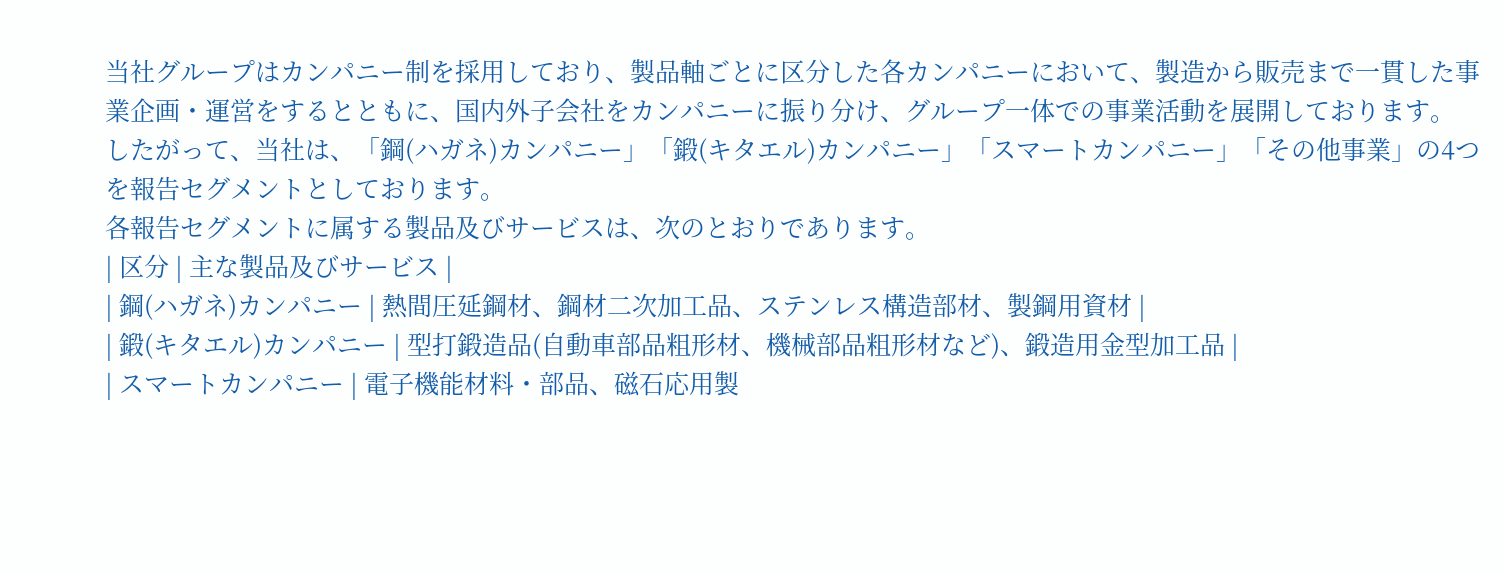当社グループはカンパニー制を採用しており、製品軸ごとに区分した各カンパニーにおいて、製造から販売まで一貫した事業企画・運営をするとともに、国内外子会社をカンパニーに振り分け、グループ一体での事業活動を展開しております。
したがって、当社は、「鋼(ハガネ)カンパニー」「鍛(キタエル)カンパニー」「スマートカンパニー」「その他事業」の4つを報告セグメントとしております。
各報告セグメントに属する製品及びサービスは、次のとおりであります。
| 区分 | 主な製品及びサービス |
| 鋼(ハガネ)カンパニー | 熱間圧延鋼材、鋼材二次加工品、ステンレス構造部材、製鋼用資材 |
| 鍛(キタエル)カンパニー | 型打鍛造品(自動車部品粗形材、機械部品粗形材など)、鍛造用金型加工品 |
| スマートカンパニー | 電子機能材料・部品、磁石応用製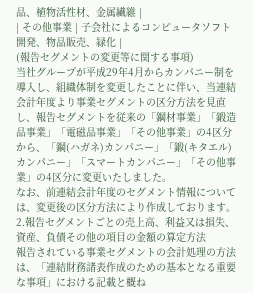品、植物活性材、金属繊維 |
| その他事業 | 子会社によるコンピュータソフト開発、物品販売、緑化 |
(報告セグメントの変更等に関する事項)
当社グループが平成29年4月からカンパニー制を導入し、組織体制を変更したことに伴い、当連結会計年度より事業セグメントの区分方法を見直し、報告セグメントを従来の「鋼材事業」「鍛造品事業」「電磁品事業」「その他事業」の4区分から、「鋼(ハガネ)カンパニー」「鍛(キタエル)カンパニー」「スマートカンパニー」「その他事業」の4区分に変更いたしました。
なお、前連結会計年度のセグメント情報については、変更後の区分方法により作成しております。
2.報告セグメントごとの売上高、利益又は損失、資産、負債その他の項目の金額の算定方法
報告されている事業セグメントの会計処理の方法は、「連結財務諸表作成のための基本となる重要な事項」における記載と概ね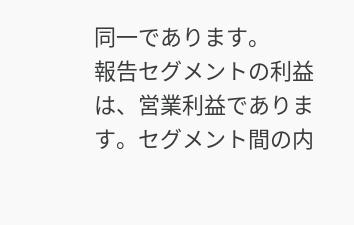同一であります。
報告セグメントの利益は、営業利益であります。セグメント間の内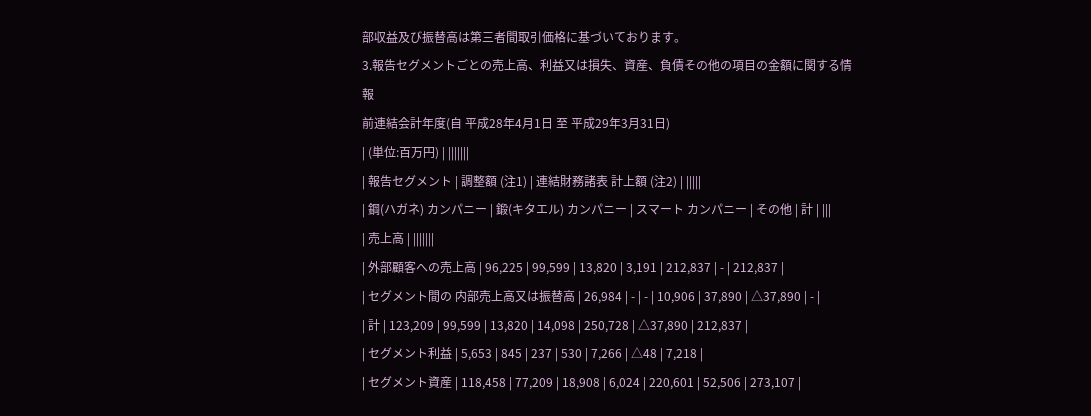部収益及び振替高は第三者間取引価格に基づいております。
3.報告セグメントごとの売上高、利益又は損失、資産、負債その他の項目の金額に関する情報
前連結会計年度(自 平成28年4月1日 至 平成29年3月31日)
| (単位:百万円) | |||||||
| 報告セグメント | 調整額 (注1) | 連結財務諸表 計上額 (注2) | |||||
| 鋼(ハガネ) カンパニー | 鍛(キタエル) カンパニー | スマート カンパニー | その他 | 計 | |||
| 売上高 | |||||||
| 外部顧客への売上高 | 96,225 | 99,599 | 13,820 | 3,191 | 212,837 | - | 212,837 |
| セグメント間の 内部売上高又は振替高 | 26,984 | - | - | 10,906 | 37,890 | △37,890 | - |
| 計 | 123,209 | 99,599 | 13,820 | 14,098 | 250,728 | △37,890 | 212,837 |
| セグメント利益 | 5,653 | 845 | 237 | 530 | 7,266 | △48 | 7,218 |
| セグメント資産 | 118,458 | 77,209 | 18,908 | 6,024 | 220,601 | 52,506 | 273,107 |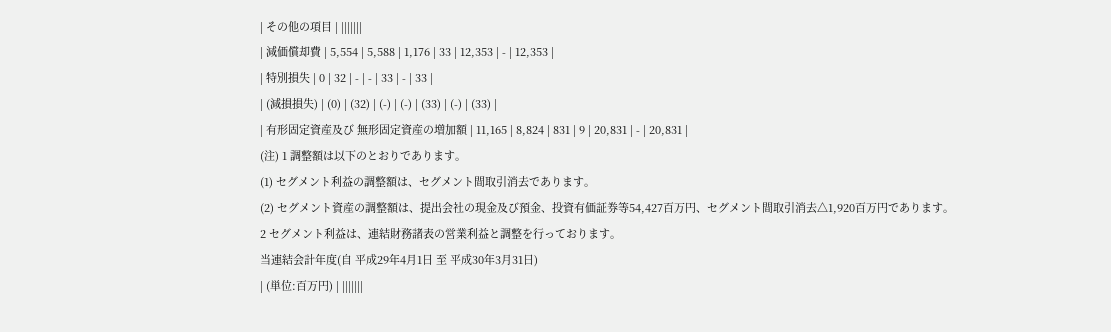| その他の項目 | |||||||
| 減価償却費 | 5,554 | 5,588 | 1,176 | 33 | 12,353 | - | 12,353 |
| 特別損失 | 0 | 32 | - | - | 33 | - | 33 |
| (減損損失) | (0) | (32) | (-) | (-) | (33) | (-) | (33) |
| 有形固定資産及び 無形固定資産の増加額 | 11,165 | 8,824 | 831 | 9 | 20,831 | - | 20,831 |
(注) 1 調整額は以下のとおりであります。
(1) セグメント利益の調整額は、セグメント間取引消去であります。
(2) セグメント資産の調整額は、提出会社の現金及び預金、投資有価証券等54,427百万円、セグメント間取引消去△1,920百万円であります。
2 セグメント利益は、連結財務諸表の営業利益と調整を行っております。
当連結会計年度(自 平成29年4月1日 至 平成30年3月31日)
| (単位:百万円) | |||||||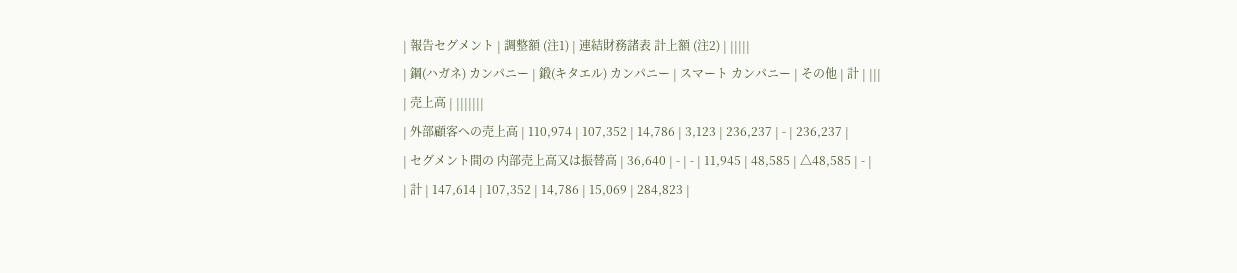| 報告セグメント | 調整額 (注1) | 連結財務諸表 計上額 (注2) | |||||
| 鋼(ハガネ) カンパニー | 鍛(キタエル) カンパニー | スマート カンパニー | その他 | 計 | |||
| 売上高 | |||||||
| 外部顧客への売上高 | 110,974 | 107,352 | 14,786 | 3,123 | 236,237 | - | 236,237 |
| セグメント間の 内部売上高又は振替高 | 36,640 | - | - | 11,945 | 48,585 | △48,585 | - |
| 計 | 147,614 | 107,352 | 14,786 | 15,069 | 284,823 |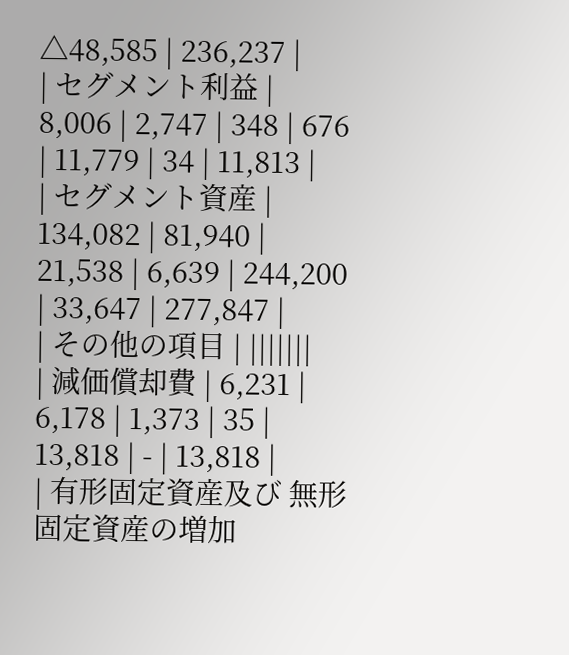△48,585 | 236,237 |
| セグメント利益 | 8,006 | 2,747 | 348 | 676 | 11,779 | 34 | 11,813 |
| セグメント資産 | 134,082 | 81,940 | 21,538 | 6,639 | 244,200 | 33,647 | 277,847 |
| その他の項目 | |||||||
| 減価償却費 | 6,231 | 6,178 | 1,373 | 35 | 13,818 | - | 13,818 |
| 有形固定資産及び 無形固定資産の増加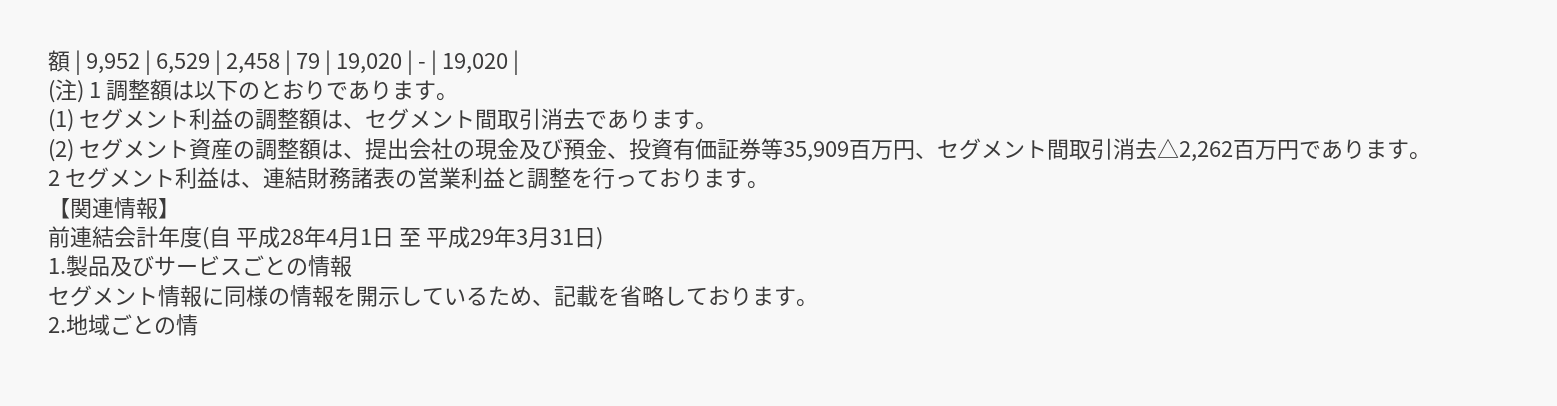額 | 9,952 | 6,529 | 2,458 | 79 | 19,020 | - | 19,020 |
(注) 1 調整額は以下のとおりであります。
(1) セグメント利益の調整額は、セグメント間取引消去であります。
(2) セグメント資産の調整額は、提出会社の現金及び預金、投資有価証券等35,909百万円、セグメント間取引消去△2,262百万円であります。
2 セグメント利益は、連結財務諸表の営業利益と調整を行っております。
【関連情報】
前連結会計年度(自 平成28年4月1日 至 平成29年3月31日)
1.製品及びサービスごとの情報
セグメント情報に同様の情報を開示しているため、記載を省略しております。
2.地域ごとの情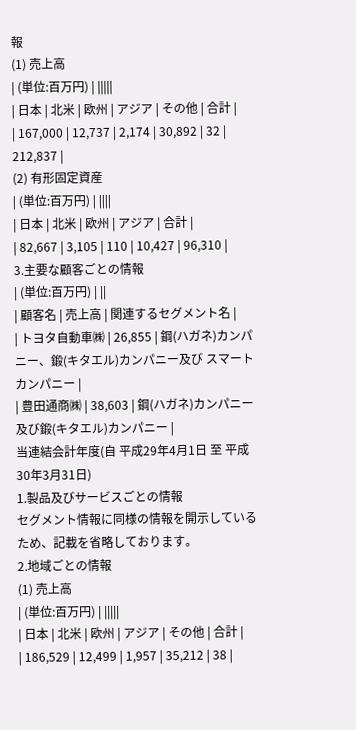報
(1) 売上高
| (単位:百万円) | |||||
| 日本 | 北米 | 欧州 | アジア | その他 | 合計 |
| 167,000 | 12,737 | 2,174 | 30,892 | 32 | 212,837 |
(2) 有形固定資産
| (単位:百万円) | ||||
| 日本 | 北米 | 欧州 | アジア | 合計 |
| 82,667 | 3,105 | 110 | 10,427 | 96,310 |
3.主要な顧客ごとの情報
| (単位:百万円) | ||
| 顧客名 | 売上高 | 関連するセグメント名 |
| トヨタ自動車㈱ | 26,855 | 鋼(ハガネ)カンパニー、鍛(キタエル)カンパニー及び スマートカンパニー |
| 豊田通商㈱ | 38,603 | 鋼(ハガネ)カンパニー及び鍛(キタエル)カンパニー |
当連結会計年度(自 平成29年4月1日 至 平成30年3月31日)
1.製品及びサービスごとの情報
セグメント情報に同様の情報を開示しているため、記載を省略しております。
2.地域ごとの情報
(1) 売上高
| (単位:百万円) | |||||
| 日本 | 北米 | 欧州 | アジア | その他 | 合計 |
| 186,529 | 12,499 | 1,957 | 35,212 | 38 |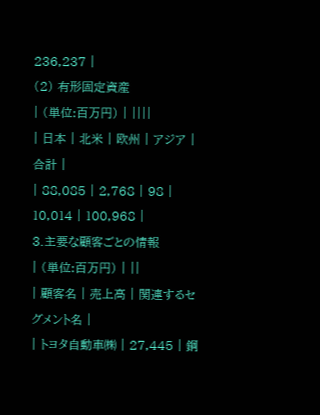236,237 |
(2) 有形固定資産
| (単位:百万円) | ||||
| 日本 | 北米 | 欧州 | アジア | 合計 |
| 88,085 | 2,768 | 98 | 10,014 | 100,968 |
3.主要な顧客ごとの情報
| (単位:百万円) | ||
| 顧客名 | 売上高 | 関連するセグメント名 |
| トヨタ自動車㈱ | 27,445 | 鋼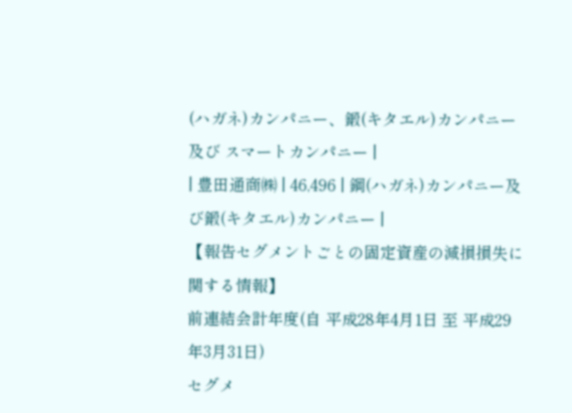(ハガネ)カンパニー、鍛(キタエル)カンパニー及び スマートカンパニー |
| 豊田通商㈱ | 46,496 | 鋼(ハガネ)カンパニー及び鍛(キタエル)カンパニー |
【報告セグメントごとの固定資産の減損損失に関する情報】
前連結会計年度(自 平成28年4月1日 至 平成29年3月31日)
セグメ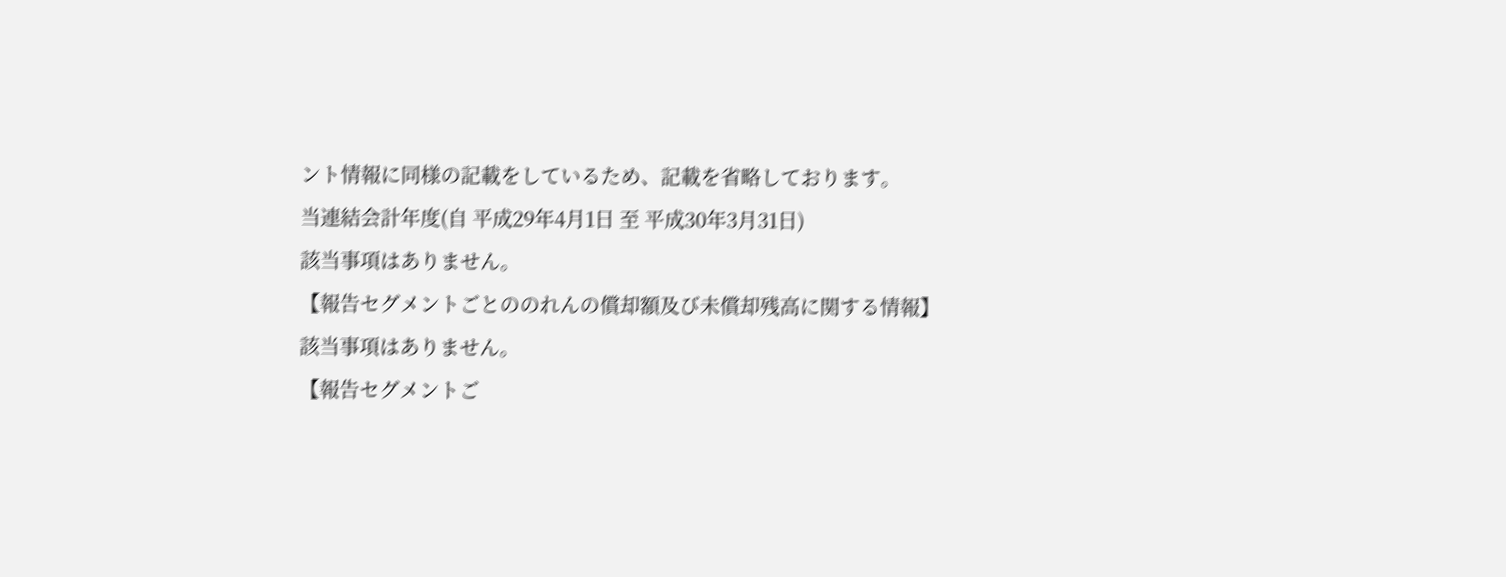ント情報に同様の記載をしているため、記載を省略しております。
当連結会計年度(自 平成29年4月1日 至 平成30年3月31日)
該当事項はありません。
【報告セグメントごとののれんの償却額及び未償却残高に関する情報】
該当事項はありません。
【報告セグメントご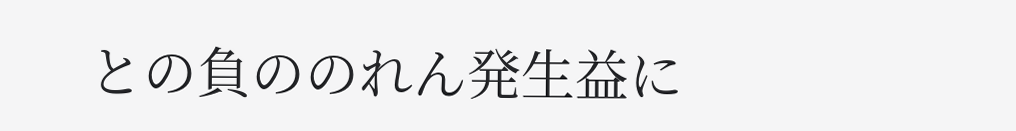との負ののれん発生益に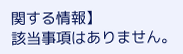関する情報】
該当事項はありません。